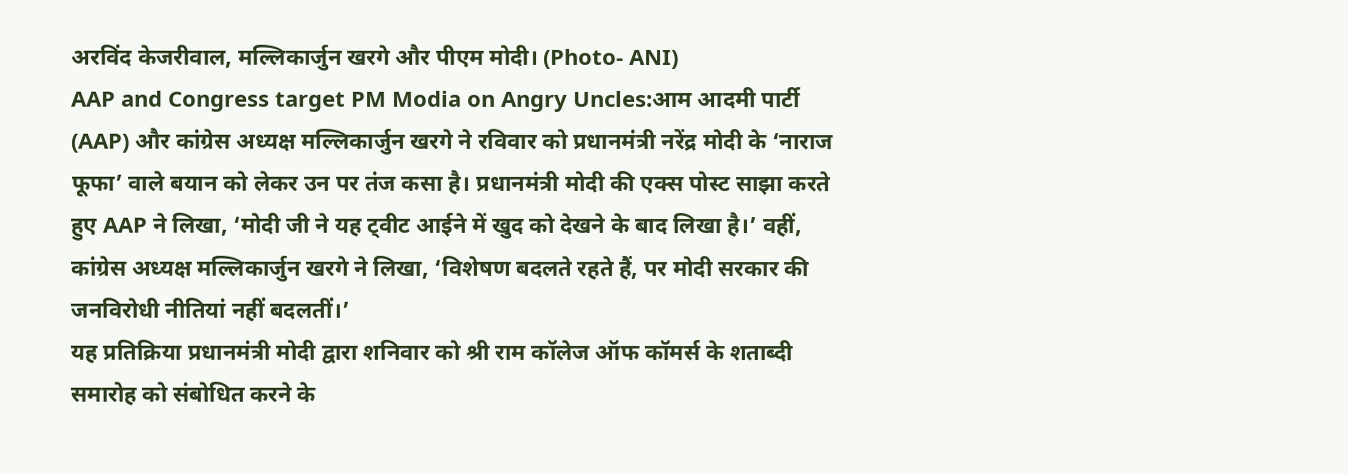अरविंद केजरीवाल, मल्लिकार्जुन खरगे और पीएम मोदी। (Photo- ANI)
AAP and Congress target PM Modia on Angry Uncles:आम आदमी पार्टी (AAP) और कांग्रेस अध्यक्ष मल्लिकार्जुन खरगे ने रविवार को प्रधानमंत्री नरेंद्र मोदी के ‘नाराज फूफा’ वाले बयान को लेकर उन पर तंज कसा है। प्रधानमंत्री मोदी की एक्स पोस्ट साझा करते हुए AAP ने लिखा, ‘मोदी जी ने यह ट्वीट आईने में खुद को देखने के बाद लिखा है।’ वहीं, कांग्रेस अध्यक्ष मल्लिकार्जुन खरगे ने लिखा, ‘विशेषण बदलते रहते हैं, पर मोदी सरकार की जनविरोधी नीतियां नहीं बदलतीं।’
यह प्रतिक्रिया प्रधानमंत्री मोदी द्वारा शनिवार को श्री राम कॉलेज ऑफ कॉमर्स के शताब्दी समारोह को संबोधित करने के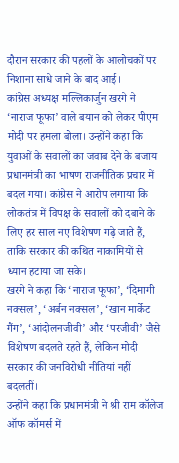दौरान सरकार की पहलों के आलोचकों पर निशाना साधे जाने के बाद आई।
कांग्रेस अध्यक्ष मल्लिकार्जुन खरगे ने ‘नाराज फूफा’ वाले बयान को लेकर पीएम मोदी पर हमला बोला। उन्होंने कहा कि युवाओं के सवालों का जवाब देने के बजाय प्रधानमंत्री का भाषण राजनीतिक प्रचार में बदल गया। कांग्रेस ने आरोप लगाया कि लोकतंत्र में विपक्ष के सवालों को दबाने के लिए हर साल नए विशेषण गढ़े जाते हैं, ताकि सरकार की कथित नाकामियों से ध्यान हटाया जा सके।
खरगे ने कहा कि ‘नाराज फूफा’, ‘दिमागी नक्सल’, ‘अर्बन नक्सल’, ‘खान मार्केट गैंग’, ‘आंदोलनजीवी’ और ‘परजीवी’ जैसे विशेषण बदलते रहते हैं, लेकिन मोदी सरकार की जनविरोधी नीतियां नहीं बदलतीं।
उन्होंने कहा कि प्रधानमंत्री ने श्री राम कॉलेज ऑफ कॉमर्स में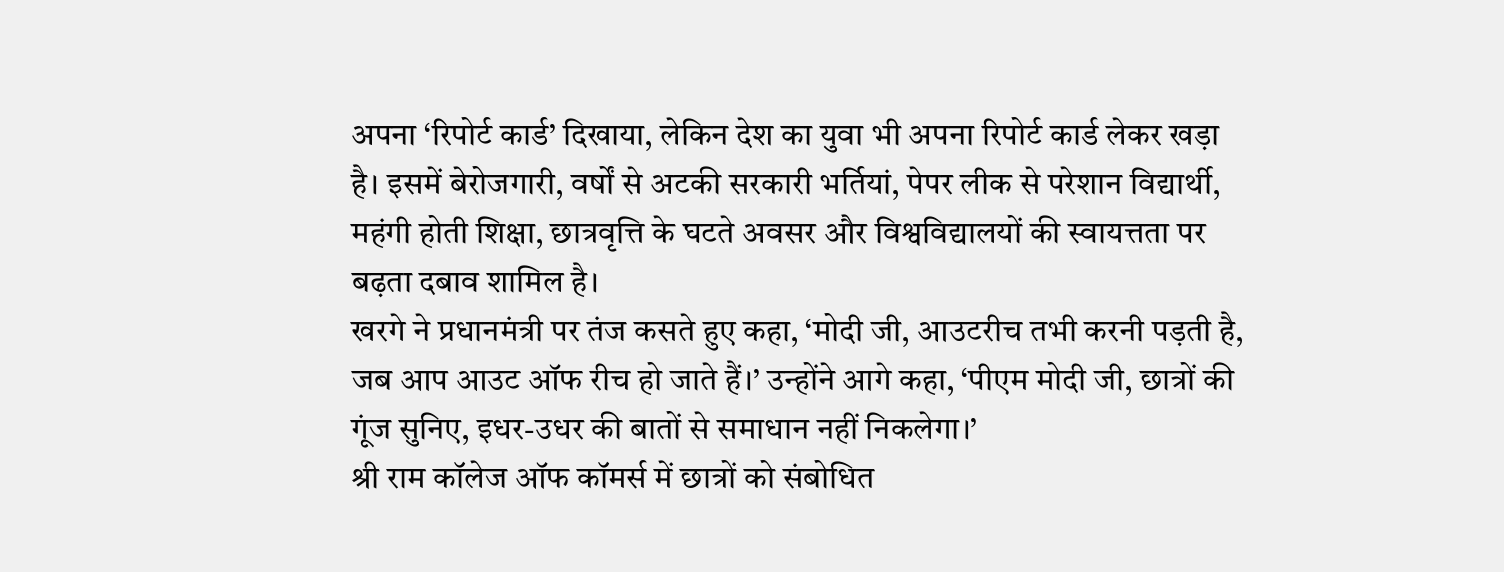अपना ‘रिपोर्ट कार्ड’ दिखाया, लेकिन देश का युवा भी अपना रिपोर्ट कार्ड लेकर खड़ा है। इसमें बेरोजगारी, वर्षों से अटकी सरकारी भर्तियां, पेपर लीक से परेशान विद्यार्थी, महंगी होती शिक्षा, छात्रवृत्ति के घटते अवसर और विश्वविद्यालयों की स्वायत्तता पर बढ़ता दबाव शामिल है।
खरगे ने प्रधानमंत्री पर तंज कसते हुए कहा, ‘मोदी जी, आउटरीच तभी करनी पड़ती है, जब आप आउट ऑफ रीच हो जाते हैं।’ उन्होंने आगे कहा, ‘पीएम मोदी जी, छात्रों की गूंज सुनिए, इधर-उधर की बातों से समाधान नहीं निकलेगा।’
श्री राम कॉलेज ऑफ कॉमर्स में छात्रों को संबोधित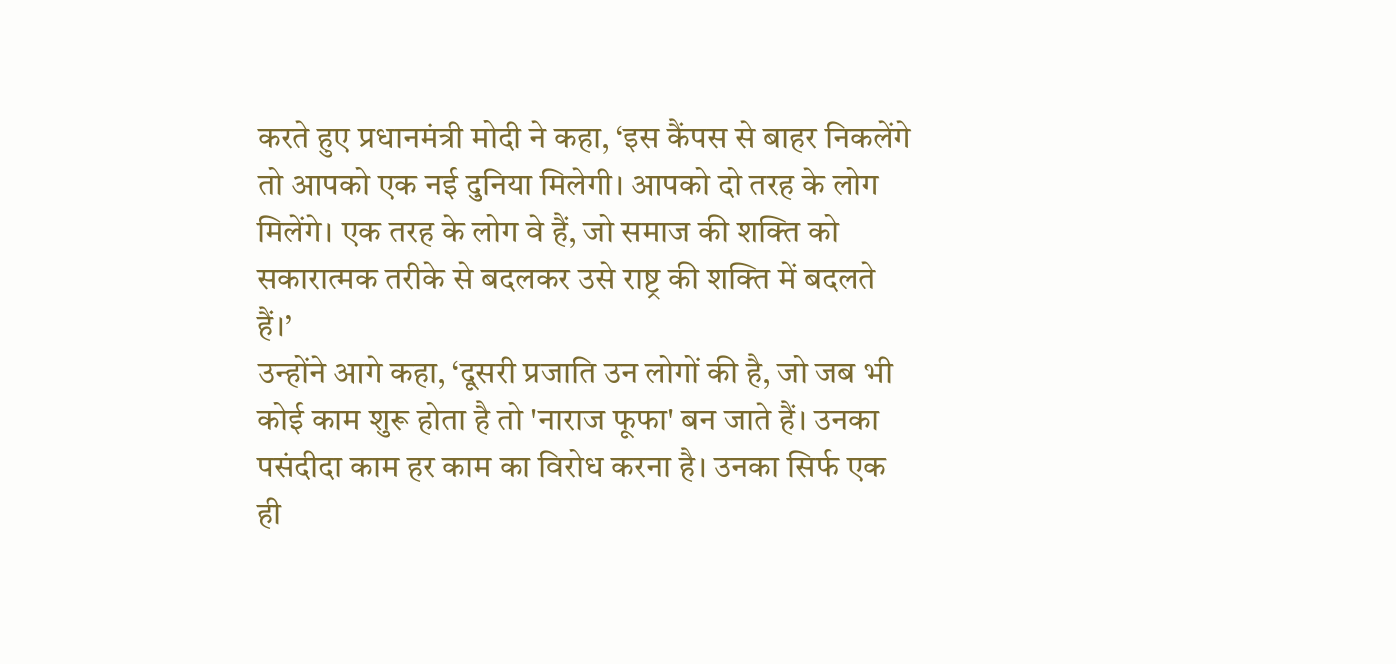करते हुए प्रधानमंत्री मोदी ने कहा, ‘इस कैंपस से बाहर निकलेंगे तो आपको एक नई दुनिया मिलेगी। आपको दो तरह के लोग मिलेंगे। एक तरह के लोग वे हैं, जो समाज की शक्ति को सकारात्मक तरीके से बदलकर उसे राष्ट्र की शक्ति में बदलते हैं।’
उन्होंने आगे कहा, ‘दूसरी प्रजाति उन लोगों की है, जो जब भी कोई काम शुरू होता है तो 'नाराज फूफा' बन जाते हैं। उनका पसंदीदा काम हर काम का विरोध करना है। उनका सिर्फ एक ही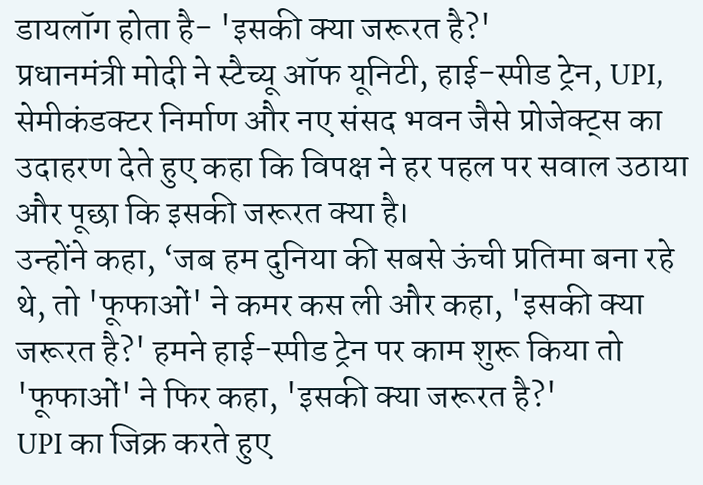डायलॉग होता है- 'इसकी क्या जरूरत है?'
प्रधानमंत्री मोदी ने स्टैच्यू ऑफ यूनिटी, हाई-स्पीड ट्रेन, UPI, सेमीकंडक्टर निर्माण और नए संसद भवन जैसे प्रोजेक्ट्स का उदाहरण देते हुए कहा कि विपक्ष ने हर पहल पर सवाल उठाया और पूछा कि इसकी जरूरत क्या है।
उन्होंने कहा, ‘जब हम दुनिया की सबसे ऊंची प्रतिमा बना रहे थे, तो 'फूफाओं' ने कमर कस ली और कहा, 'इसकी क्या जरूरत है?' हमने हाई-स्पीड ट्रेन पर काम शुरू किया तो 'फूफाओं' ने फिर कहा, 'इसकी क्या जरूरत है?'
UPI का जिक्र करते हुए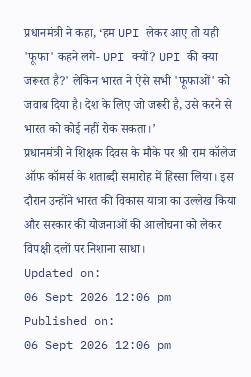प्रधानमंत्री ने कहा, ‘हम UPI लेकर आए तो यही 'फूफा' कहने लगे- UPI क्यों? UPI की क्या जरूरत है?' लेकिन भारत ने ऐसे सभी 'फूफाओं' को जवाब दिया है। देश के लिए जो जरूरी है, उसे करने से भारत को कोई नहीं रोक सकता।’
प्रधानमंत्री ने शिक्षक दिवस के मौके पर श्री राम कॉलेज ऑफ कॉमर्स के शताब्दी समारोह में हिस्सा लिया। इस दौरान उन्होंने भारत की विकास यात्रा का उल्लेख किया और सरकार की योजनाओं की आलोचना को लेकर विपक्षी दलों पर निशाना साधा।
Updated on:
06 Sept 2026 12:06 pm
Published on:
06 Sept 2026 12:06 pm